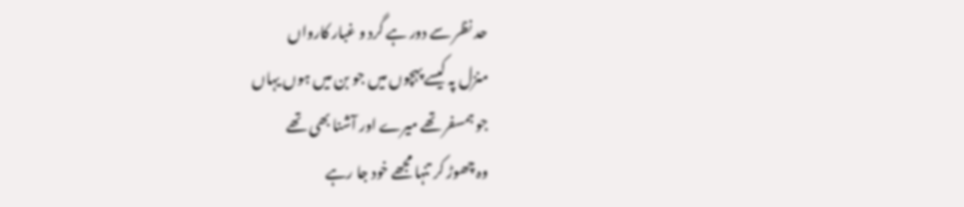حد نظر سے دور ہے گرد و غبار کارواں
منزل پہ کیسے پہچوں میں جو بن میں ہوں یہاں
جو ہمسفر تھے میرے اور آشنا بھی تھے
وہ چھوڑ کر تنہا مجھے خود جا رہے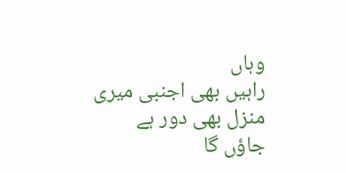وہاں
راہیں بھی اجنبی میری منزل بھی دور ہے
جاؤں گا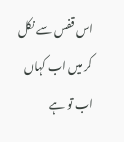اس قفس سے نکل کر میں اب کہاں
اب تو ہے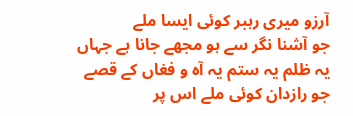آرزو میری رہبر کوئی ایسا ملے
جو آشنا نگر سے ہو مجھے جانا ہے جہاں
یہ ظلم یہ ستم یہ آہ و فغاں کے قصے
جو رازدان کوئی ملے اس پر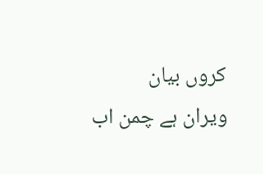کروں بیان
ویران ہے چمن اب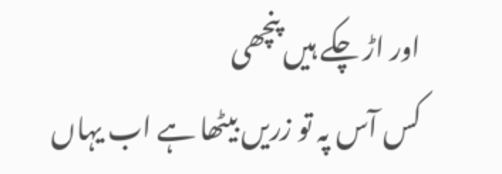اور اڑ چکے ہیں پنچھی
کس آس پہ تو زریں بیٹھا ہے اب یہاں